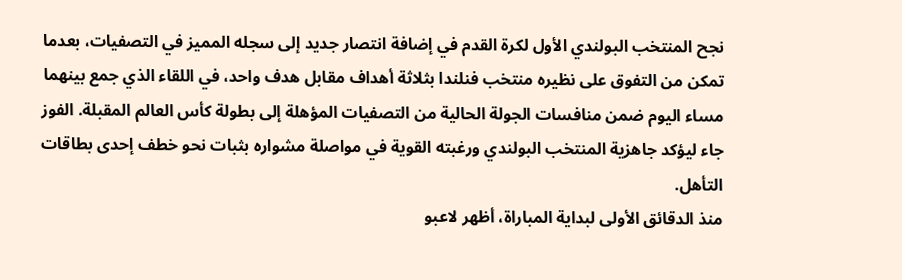نجح المنتخب البولندي الأول لكرة القدم في إضافة انتصار جديد إلى سجله المميز في التصفيات، بعدما تمكن من التفوق على نظيره منتخب فنلندا بثلاثة أهداف مقابل هدف واحد، في اللقاء الذي جمع بينهما مساء اليوم ضمن منافسات الجولة الحالية من التصفيات المؤهلة إلى بطولة كأس العالم المقبلة. الفوز جاء ليؤكد جاهزية المنتخب البولندي ورغبته القوية في مواصلة مشواره بثبات نحو خطف إحدى بطاقات التأهل.
منذ الدقائق الأولى لبداية المباراة، أظهر لاعبو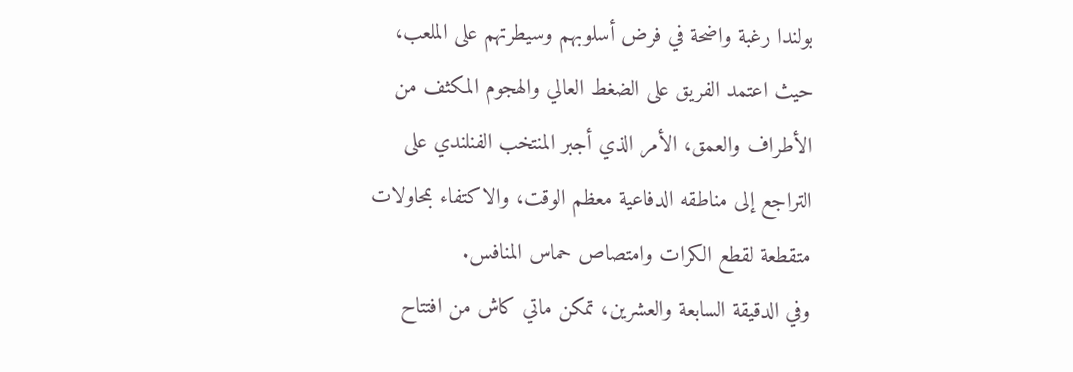بولندا رغبة واضحة في فرض أسلوبهم وسيطرتهم على الملعب، حيث اعتمد الفريق على الضغط العالي والهجوم المكثف من الأطراف والعمق، الأمر الذي أجبر المنتخب الفنلندي على التراجع إلى مناطقه الدفاعية معظم الوقت، والاكتفاء بمحاولات متقطعة لقطع الكرات وامتصاص حماس المنافس.
وفي الدقيقة السابعة والعشرين، تمكن ماتي كاش من افتتاح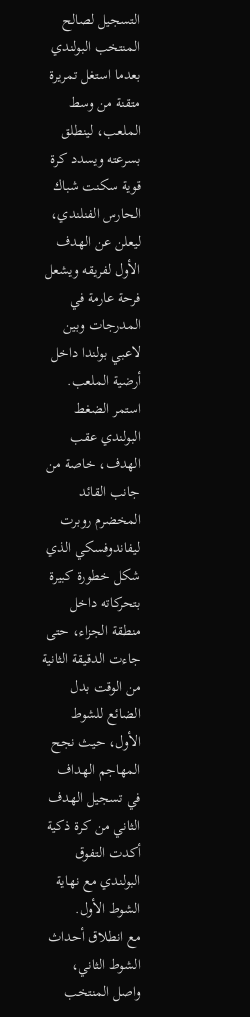التسجيل لصالح المنتخب البولندي بعدما استغل تمريرة متقنة من وسط الملعب، لينطلق بسرعته ويسدد كرة قوية سكنت شباك الحارس الفنلندي، ليعلن عن الهدف الأول لفريقه ويشعل فرحة عارمة في المدرجات وبين لاعبي بولندا داخل أرضية الملعب.
استمر الضغط البولندي عقب الهدف، خاصة من جانب القائد المخضرم روبرت ليفاندوفسكي الذي شكل خطورة كبيرة بتحركاته داخل منطقة الجزاء، حتى جاءت الدقيقة الثانية من الوقت بدل الضائع للشوط الأول، حيث نجح المهاجم الهداف في تسجيل الهدف الثاني من كرة ذكية أكدت التفوق البولندي مع نهاية الشوط الأول.
مع انطلاق أحداث الشوط الثاني، واصل المنتخب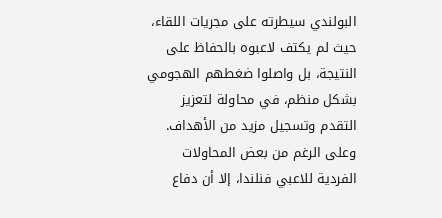البولندي سيطرته على مجريات اللقاء، حيث لم يكتف لاعبوه بالحفاظ على النتيجة، بل واصلوا ضغطهم الهجومي بشكل منظم، في محاولة لتعزيز التقدم وتسجيل مزيد من الأهداف. وعلى الرغم من بعض المحاولات الفردية للاعبي فنلندا، إلا أن دفاع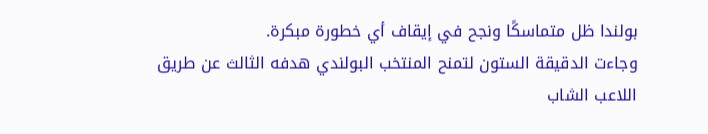بولندا ظل متماسكًا ونجح في إيقاف أي خطورة مبكرة.
وجاءت الدقيقة الستون لتمنح المنتخب البولندي هدفه الثالث عن طريق اللاعب الشاب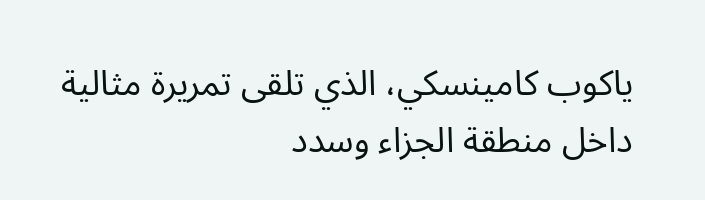ياكوب كامينسكي، الذي تلقى تمريرة مثالية داخل منطقة الجزاء وسدد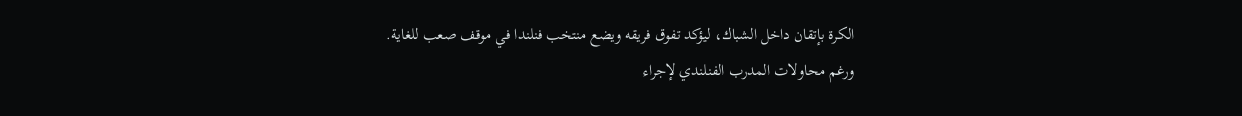الكرة بإتقان داخل الشباك، ليؤكد تفوق فريقه ويضع منتخب فنلندا في موقف صعب للغاية.
ورغم محاولات المدرب الفنلندي لإجراء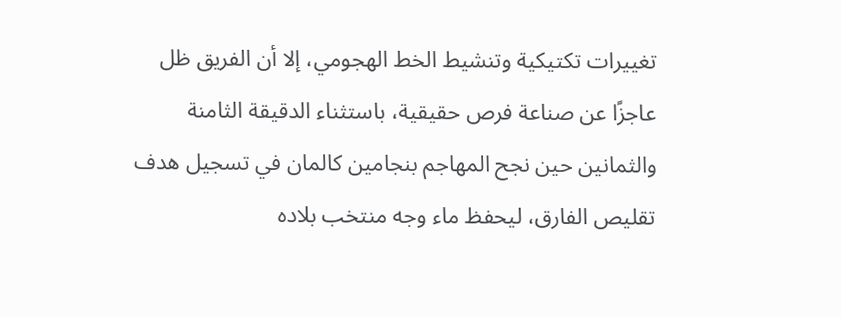تغييرات تكتيكية وتنشيط الخط الهجومي، إلا أن الفريق ظل عاجزًا عن صناعة فرص حقيقية، باستثناء الدقيقة الثامنة والثمانين حين نجح المهاجم بنجامين كالمان في تسجيل هدف تقليص الفارق، ليحفظ ماء وجه منتخب بلاده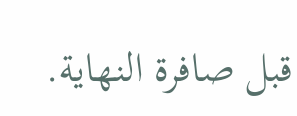قبل صافرة النهاية.